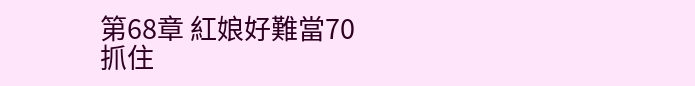第68章 紅娘好難當70
抓住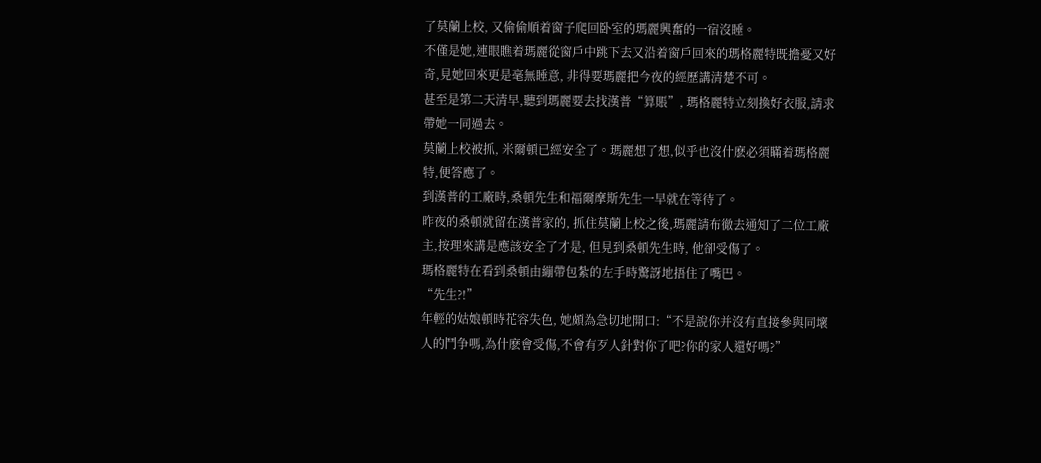了莫蘭上校, 又偷偷順着窗子爬回卧室的瑪麗興奮的一宿沒睡。
不僅是她,連眼瞧着瑪麗從窗戶中跳下去又沿着窗戶回來的瑪格麗特既擔憂又好奇,見她回來更是毫無睡意, 非得要瑪麗把今夜的經歷講清楚不可。
甚至是第二天清早,聽到瑪麗要去找漢普“算賬”, 瑪格麗特立刻換好衣服,請求帶她一同過去。
莫蘭上校被抓, 米爾頓已經安全了。瑪麗想了想,似乎也沒什麽必須瞞着瑪格麗特,便答應了。
到漢普的工廠時,桑頓先生和福爾摩斯先生一早就在等待了。
昨夜的桑頓就留在漢普家的, 抓住莫蘭上校之後,瑪麗請布徹去通知了二位工廠主,按理來講是應該安全了才是, 但見到桑頓先生時, 他卻受傷了。
瑪格麗特在看到桑頓由繃帶包紮的左手時驚訝地捂住了嘴巴。
“先生?!”
年輕的姑娘頓時花容失色, 她頗為急切地開口:“不是說你并沒有直接參與同壞人的鬥争嗎,為什麽會受傷,不會有歹人針對你了吧?你的家人還好嗎?”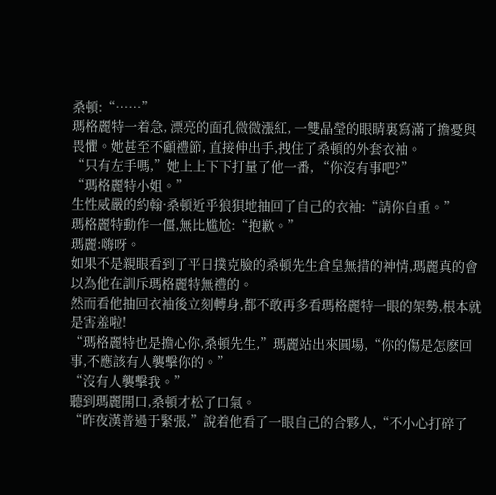桑頓:“……”
瑪格麗特一着急, 漂亮的面孔微微漲紅, 一雙晶瑩的眼睛裏寫滿了擔憂與畏懼。她甚至不顧禮節, 直接伸出手,拽住了桑頓的外套衣袖。
“只有左手嗎,”她上上下下打量了他一番, “你沒有事吧?”
“瑪格麗特小姐。”
生性威嚴的約翰·桑頓近乎狼狽地抽回了自己的衣袖:“請你自重。”
瑪格麗特動作一僵,無比尴尬:“抱歉。”
瑪麗:嗨呀。
如果不是親眼看到了平日撲克臉的桑頓先生倉皇無措的神情,瑪麗真的會以為他在訓斥瑪格麗特無禮的。
然而看他抽回衣袖後立刻轉身,都不敢再多看瑪格麗特一眼的架勢,根本就是害羞啦!
“瑪格麗特也是擔心你,桑頓先生,”瑪麗站出來圓場,“你的傷是怎麽回事,不應該有人襲擊你的。”
“沒有人襲擊我。”
聽到瑪麗開口,桑頓才松了口氣。
“昨夜漢普過于緊張,”說着他看了一眼自己的合夥人,“不小心打碎了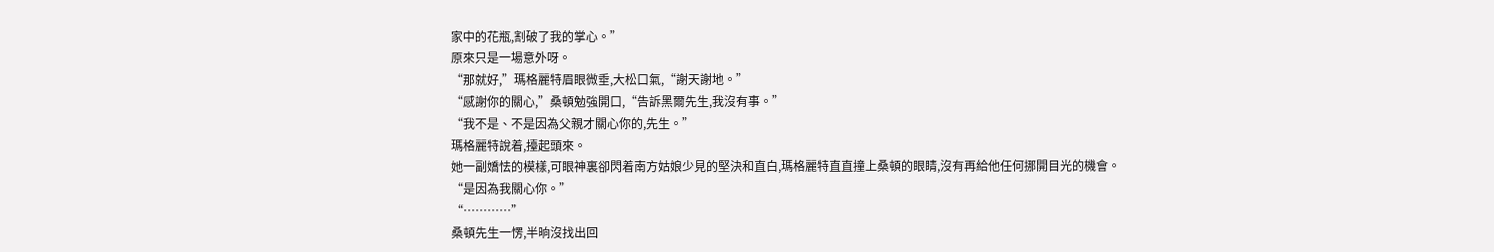家中的花瓶,割破了我的掌心。”
原來只是一場意外呀。
“那就好,”瑪格麗特眉眼微垂,大松口氣,“謝天謝地。”
“感謝你的關心,”桑頓勉強開口,“告訴黑爾先生,我沒有事。”
“我不是、不是因為父親才關心你的,先生。”
瑪格麗特說着,擡起頭來。
她一副嬌怯的模樣,可眼神裏卻閃着南方姑娘少見的堅決和直白,瑪格麗特直直撞上桑頓的眼睛,沒有再給他任何挪開目光的機會。
“是因為我關心你。”
“…………”
桑頓先生一愣,半晌沒找出回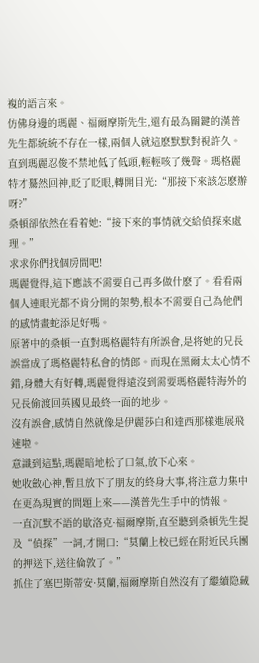複的語言來。
仿佛身邊的瑪麗、福爾摩斯先生,還有最為關鍵的漢普先生都統統不存在一樣,兩個人就這麽默默對視許久。直到瑪麗忍俊不禁地低了低頭,輕輕咳了幾聲。瑪格麗特才驀然回神,眨了眨眼,轉開目光:“那接下來該怎麽辦呀?”
桑頓卻依然在看着她:“接下來的事情就交給偵探來處理。”
求求你們找個房間吧!
瑪麗覺得,這下應該不需要自己再多做什麽了。看看兩個人連眼光都不肯分開的架勢,根本不需要自己為他們的感情畫蛇添足好嗎。
原著中的桑頓一直對瑪格麗特有所誤會,是将她的兄長誤當成了瑪格麗特私會的情郎。而現在黑爾太太心情不錯,身體大有好轉,瑪麗覺得遠沒到需要瑪格麗特海外的兄長偷渡回英國見最終一面的地步。
沒有誤會,感情自然就像是伊麗莎白和達西那樣進展飛速啦。
意識到這點,瑪麗暗地松了口氣,放下心來。
她收斂心神,暫且放下了朋友的終身大事,将注意力集中在更為現實的問題上來——漢普先生手中的情報。
一直沉默不語的歇洛克·福爾摩斯,直至聽到桑頓先生提及“偵探”一詞,才開口:“莫蘭上校已經在附近民兵團的押送下,送往倫敦了。”
抓住了塞巴斯蒂安·莫蘭,福爾摩斯自然沒有了繼續隐藏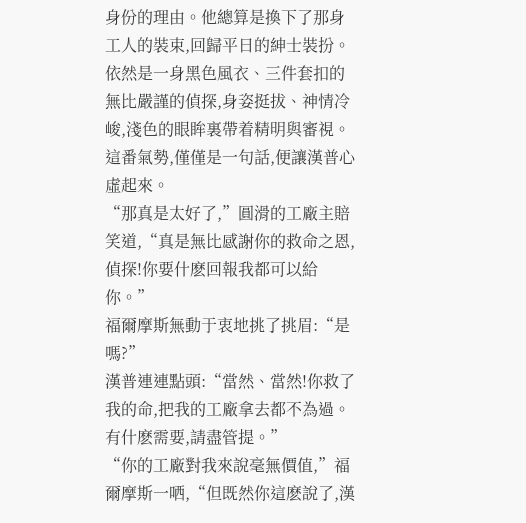身份的理由。他總算是換下了那身工人的裝束,回歸平日的紳士裝扮。
依然是一身黑色風衣、三件套扣的無比嚴謹的偵探,身姿挺拔、神情冷峻,淺色的眼眸裏帶着精明與審視。
這番氣勢,僅僅是一句話,便讓漢普心虛起來。
“那真是太好了,”圓滑的工廠主賠笑道,“真是無比感謝你的救命之恩,偵探!你要什麽回報我都可以給你。”
福爾摩斯無動于衷地挑了挑眉:“是嗎?”
漢普連連點頭:“當然、當然!你救了我的命,把我的工廠拿去都不為過。有什麽需要,請盡管提。”
“你的工廠對我來說毫無價值,”福爾摩斯一哂,“但既然你這麽說了,漢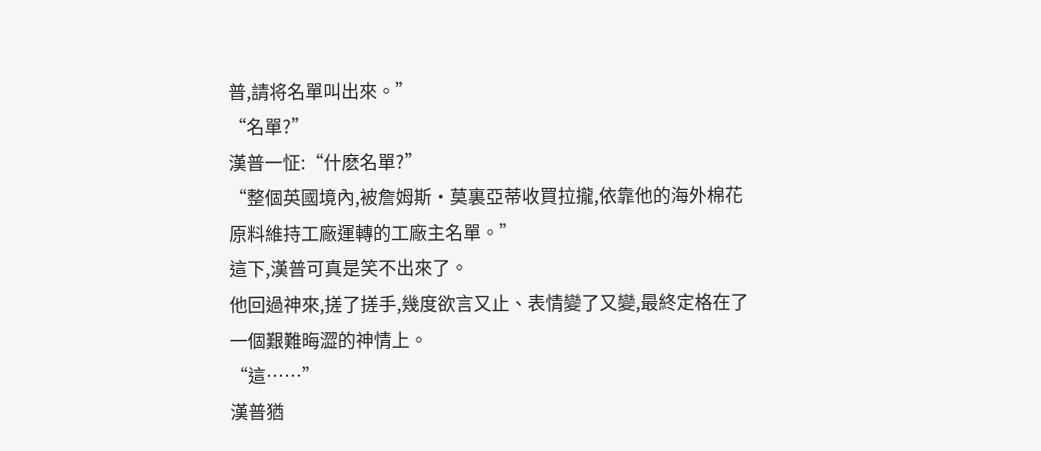普,請将名單叫出來。”
“名單?”
漢普一怔:“什麽名單?”
“整個英國境內,被詹姆斯·莫裏亞蒂收買拉攏,依靠他的海外棉花原料維持工廠運轉的工廠主名單。”
這下,漢普可真是笑不出來了。
他回過神來,搓了搓手,幾度欲言又止、表情變了又變,最終定格在了一個艱難晦澀的神情上。
“這……”
漢普猶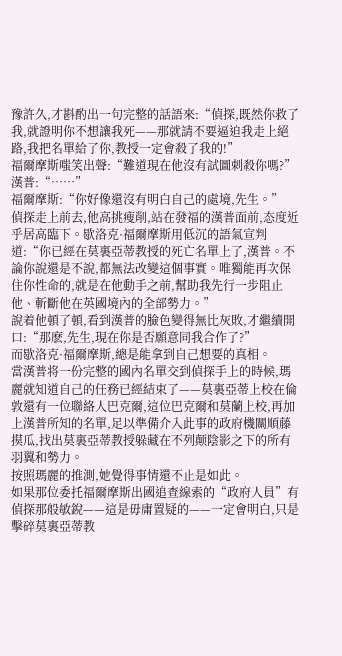豫許久,才斟酌出一句完整的話語來:“偵探,既然你救了我,就證明你不想讓我死——那就請不要逼迫我走上絕路,我把名單給了你,教授一定會殺了我的!”
福爾摩斯嗤笑出聲:“難道現在他沒有試圖刺殺你嗎?”
漢普:“……”
福爾摩斯:“你好像還沒有明白自己的處境,先生。”
偵探走上前去,他高挑瘦削,站在發福的漢普面前,态度近乎居高臨下。歇洛克·福爾摩斯用低沉的語氣宣判道:“你已經在莫裏亞蒂教授的死亡名單上了,漢普。不論你說還是不說,都無法改變這個事實。唯獨能再次保住你性命的,就是在他動手之前,幫助我先行一步阻止他、斬斷他在英國境內的全部勢力。”
說着他頓了頓,看到漢普的臉色變得無比灰敗,才繼續開口:“那麽,先生,現在你是否願意同我合作了?”
而歇洛克·福爾摩斯,總是能拿到自己想要的真相。
當漢普将一份完整的國內名單交到偵探手上的時候,瑪麗就知道自己的任務已經結束了——莫裏亞蒂上校在倫敦還有一位聯絡人巴克爾,這位巴克爾和莫蘭上校,再加上漢普所知的名單,足以準備介入此事的政府機關順藤摸瓜,找出莫裏亞蒂教授躲藏在不列颠陰影之下的所有羽翼和勢力。
按照瑪麗的推測,她覺得事情還不止是如此。
如果那位委托福爾摩斯出國追查線索的“政府人員”有偵探那般敏銳——這是毋庸置疑的——一定會明白,只是擊碎莫裏亞蒂教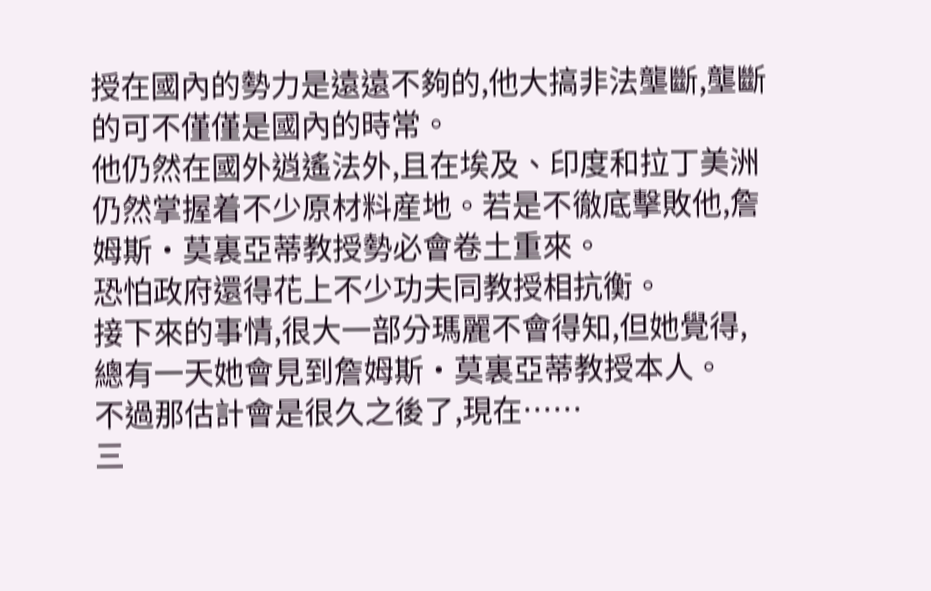授在國內的勢力是遠遠不夠的,他大搞非法壟斷,壟斷的可不僅僅是國內的時常。
他仍然在國外逍遙法外,且在埃及、印度和拉丁美洲仍然掌握着不少原材料産地。若是不徹底擊敗他,詹姆斯·莫裏亞蒂教授勢必會卷土重來。
恐怕政府還得花上不少功夫同教授相抗衡。
接下來的事情,很大一部分瑪麗不會得知,但她覺得,總有一天她會見到詹姆斯·莫裏亞蒂教授本人。
不過那估計會是很久之後了,現在……
三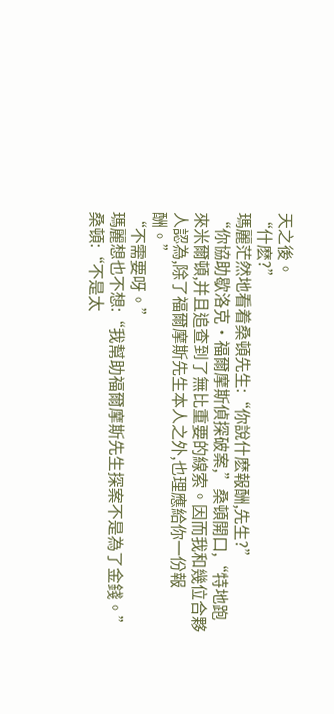天之後。
“什麽?”
瑪麗茫然地看着桑頓先生:“你說什麽報酬,先生?”
“你協助歇洛克·福爾摩斯偵探破案,”桑頓開口,“特地跑來米爾頓,并且追查到了無比重要的線索。因而我和幾位合夥人認為,除了福爾摩斯先生本人之外,也理應給你一份報酬。”
“不需要呀。”
瑪麗想也不想:“我幫助福爾摩斯先生探案不是為了金錢。”
桑頓:“不是太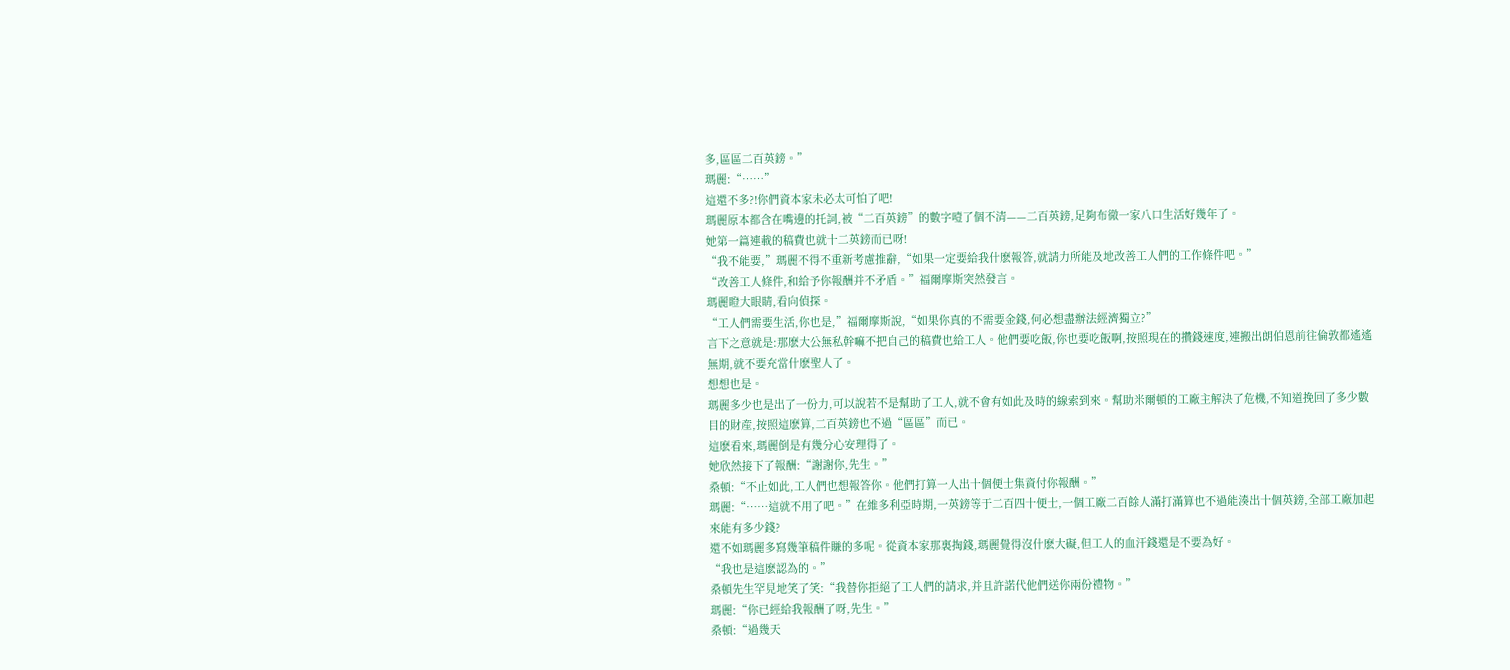多,區區二百英鎊。”
瑪麗:“……”
這還不多?!你們資本家未必太可怕了吧!
瑪麗原本都含在嘴邊的托詞,被“二百英鎊”的數字噎了個不清——二百英鎊,足夠布徹一家八口生活好幾年了。
她第一篇連載的稿費也就十二英鎊而已呀!
“我不能要,”瑪麗不得不重新考慮推辭,“如果一定要給我什麽報答,就請力所能及地改善工人們的工作條件吧。”
“改善工人條件,和給予你報酬并不矛盾。”福爾摩斯突然發言。
瑪麗瞪大眼睛,看向偵探。
“工人們需要生活,你也是,”福爾摩斯說,“如果你真的不需要金錢,何必想盡辦法經濟獨立?”
言下之意就是:那麽大公無私幹嘛不把自己的稿費也給工人。他們要吃飯,你也要吃飯啊,按照現在的攢錢速度,連搬出朗伯恩前往倫敦都遙遙無期,就不要充當什麽聖人了。
想想也是。
瑪麗多少也是出了一份力,可以說若不是幫助了工人,就不會有如此及時的線索到來。幫助米爾頓的工廠主解決了危機,不知道挽回了多少數目的財産,按照這麽算,二百英鎊也不過“區區”而已。
這麽看來,瑪麗倒是有幾分心安理得了。
她欣然接下了報酬:“謝謝你,先生。”
桑頓:“不止如此,工人們也想報答你。他們打算一人出十個便士集資付你報酬。”
瑪麗:“……這就不用了吧。”在維多利亞時期,一英鎊等于二百四十便士,一個工廠二百餘人滿打滿算也不過能湊出十個英鎊,全部工廠加起來能有多少錢?
還不如瑪麗多寫幾筆稿件賺的多呢。從資本家那裏掏錢,瑪麗覺得沒什麽大礙,但工人的血汗錢還是不要為好。
“我也是這麽認為的。”
桑頓先生罕見地笑了笑:“我替你拒絕了工人們的請求,并且許諾代他們送你兩份禮物。”
瑪麗:“你已經給我報酬了呀,先生。”
桑頓:“過幾天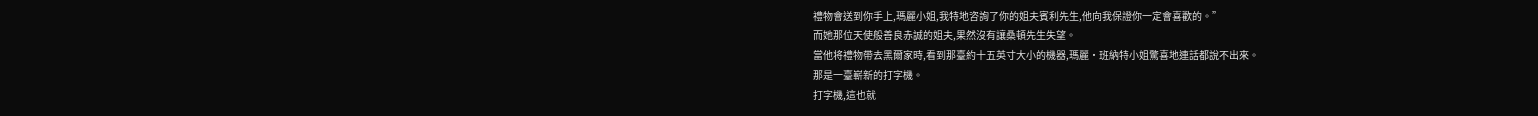禮物會送到你手上,瑪麗小姐,我特地咨詢了你的姐夫賓利先生,他向我保證你一定會喜歡的。”
而她那位天使般善良赤誠的姐夫,果然沒有讓桑頓先生失望。
當他将禮物帶去黑爾家時,看到那臺約十五英寸大小的機器,瑪麗·班納特小姐驚喜地連話都說不出來。
那是一臺嶄新的打字機。
打字機,這也就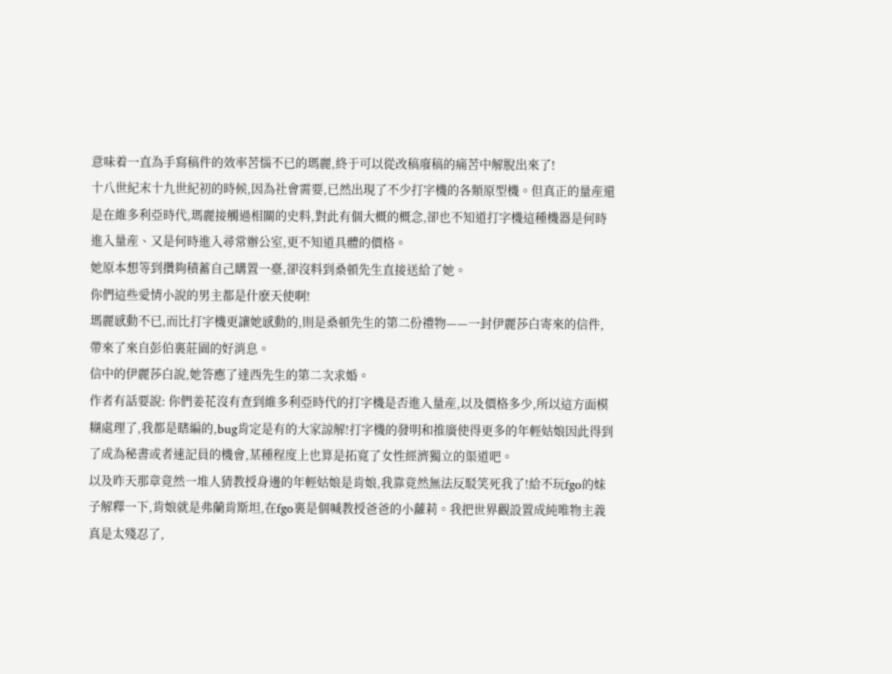意味着一直為手寫稿件的效率苦惱不已的瑪麗,終于可以從改稿廢稿的痛苦中解脫出來了!
十八世紀末十九世紀初的時候,因為社會需要,已然出現了不少打字機的各類原型機。但真正的量産還是在維多利亞時代,瑪麗接觸過相關的史料,對此有個大概的概念,卻也不知道打字機這種機器是何時進入量産、又是何時進入尋常辦公室,更不知道具體的價格。
她原本想等到攢夠積蓄自己購置一臺,卻沒料到桑頓先生直接送給了她。
你們這些愛情小說的男主都是什麽天使啊!
瑪麗感動不已,而比打字機更讓她感動的,則是桑頓先生的第二份禮物——一封伊麗莎白寄來的信件,帶來了來自彭伯裏莊園的好消息。
信中的伊麗莎白說,她答應了達西先生的第二次求婚。
作者有話要說: 你們姜花沒有查到維多利亞時代的打字機是否進入量産,以及價格多少,所以這方面模糊處理了,我都是瞎編的,bug肯定是有的大家諒解!打字機的發明和推廣使得更多的年輕姑娘因此得到了成為秘書或者速記員的機會,某種程度上也算是拓寬了女性經濟獨立的渠道吧。
以及昨天那章竟然一堆人猜教授身邊的年輕姑娘是肯娘,我靠竟然無法反駁笑死我了!給不玩fgo的妹子解釋一下,肯娘就是弗蘭肯斯坦,在fgo裏是個喊教授爸爸的小蘿莉。我把世界觀設置成純唯物主義真是太殘忍了,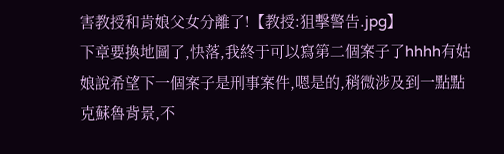害教授和肯娘父女分離了!【教授:狙擊警告.jpg】
下章要換地圖了,快落,我終于可以寫第二個案子了hhhh有姑娘說希望下一個案子是刑事案件,嗯是的,稍微涉及到一點點克蘇魯背景,不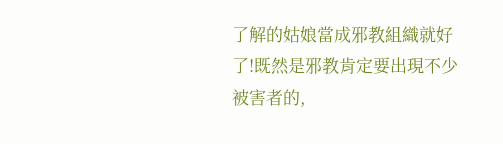了解的姑娘當成邪教組織就好了!既然是邪教肯定要出現不少被害者的,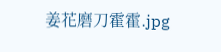姜花磨刀霍霍.jpg